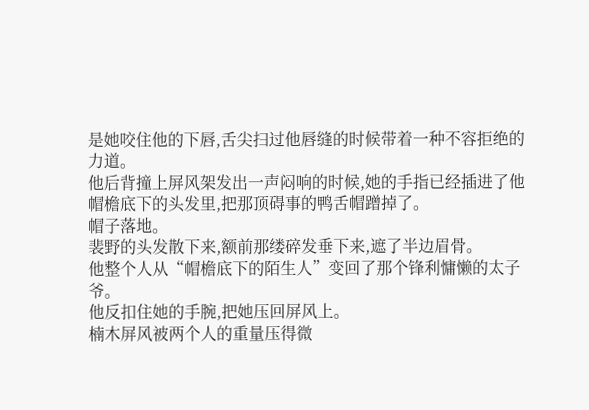是她咬住他的下唇,舌尖扫过他唇缝的时候带着一种不容拒绝的力道。
他后背撞上屏风架发出一声闷响的时候,她的手指已经插进了他帽檐底下的头发里,把那顶碍事的鸭舌帽蹭掉了。
帽子落地。
裴野的头发散下来,额前那缕碎发垂下来,遮了半边眉骨。
他整个人从“帽檐底下的陌生人”变回了那个锋利慵懒的太子爷。
他反扣住她的手腕,把她压回屏风上。
楠木屏风被两个人的重量压得微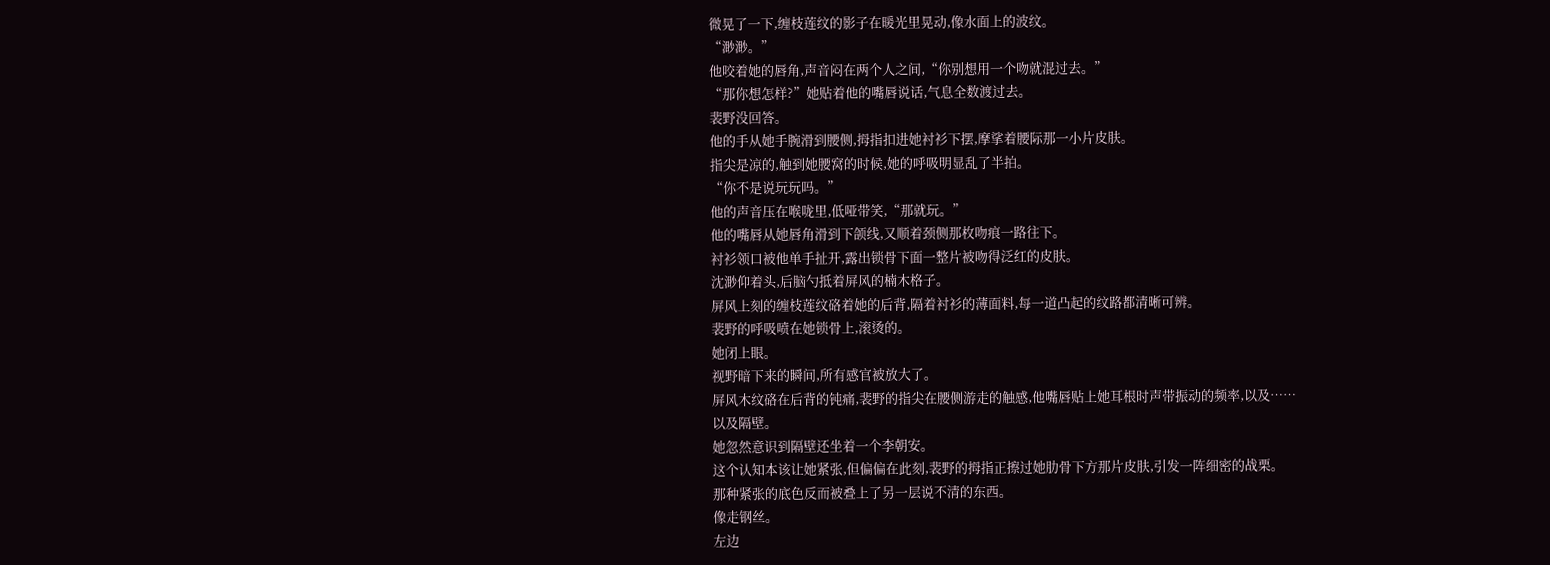微晃了一下,缠枝莲纹的影子在暖光里晃动,像水面上的波纹。
“渺渺。”
他咬着她的唇角,声音闷在两个人之间,“你别想用一个吻就混过去。”
“那你想怎样?”她贴着他的嘴唇说话,气息全数渡过去。
裴野没回答。
他的手从她手腕滑到腰侧,拇指扣进她衬衫下摆,摩挲着腰际那一小片皮肤。
指尖是凉的,触到她腰窝的时候,她的呼吸明显乱了半拍。
“你不是说玩玩吗。”
他的声音压在喉咙里,低哑带笑,“那就玩。”
他的嘴唇从她唇角滑到下颌线,又顺着颈侧那枚吻痕一路往下。
衬衫领口被他单手扯开,露出锁骨下面一整片被吻得泛红的皮肤。
沈渺仰着头,后脑勺抵着屏风的楠木格子。
屏风上刻的缠枝莲纹硌着她的后背,隔着衬衫的薄面料,每一道凸起的纹路都清晰可辨。
裴野的呼吸喷在她锁骨上,滚烫的。
她闭上眼。
视野暗下来的瞬间,所有感官被放大了。
屏风木纹硌在后背的钝痛,裴野的指尖在腰侧游走的触感,他嘴唇贴上她耳根时声带振动的频率,以及……
以及隔壁。
她忽然意识到隔壁还坐着一个李朝安。
这个认知本该让她紧张,但偏偏在此刻,裴野的拇指正擦过她肋骨下方那片皮肤,引发一阵细密的战栗。
那种紧张的底色反而被叠上了另一层说不清的东西。
像走钢丝。
左边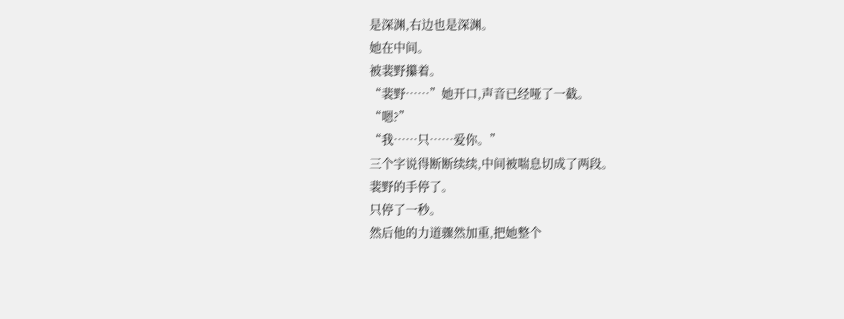是深渊,右边也是深渊。
她在中间。
被裴野攥着。
“裴野……”她开口,声音已经哑了一截。
“嗯?”
“我……只……爱你。”
三个字说得断断续续,中间被喘息切成了两段。
裴野的手停了。
只停了一秒。
然后他的力道骤然加重,把她整个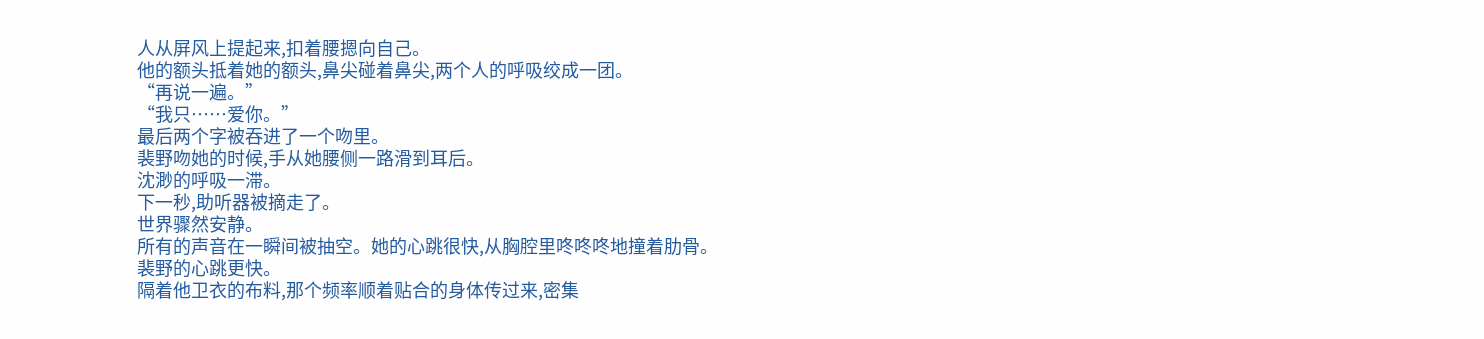人从屏风上提起来,扣着腰摁向自己。
他的额头抵着她的额头,鼻尖碰着鼻尖,两个人的呼吸绞成一团。
“再说一遍。”
“我只……爱你。”
最后两个字被吞进了一个吻里。
裴野吻她的时候,手从她腰侧一路滑到耳后。
沈渺的呼吸一滞。
下一秒,助听器被摘走了。
世界骤然安静。
所有的声音在一瞬间被抽空。她的心跳很快,从胸腔里咚咚咚地撞着肋骨。
裴野的心跳更快。
隔着他卫衣的布料,那个频率顺着贴合的身体传过来,密集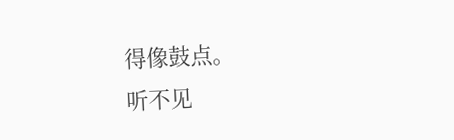得像鼓点。
听不见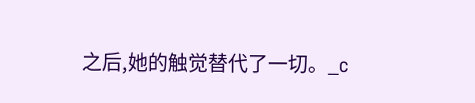之后,她的触觉替代了一切。_c